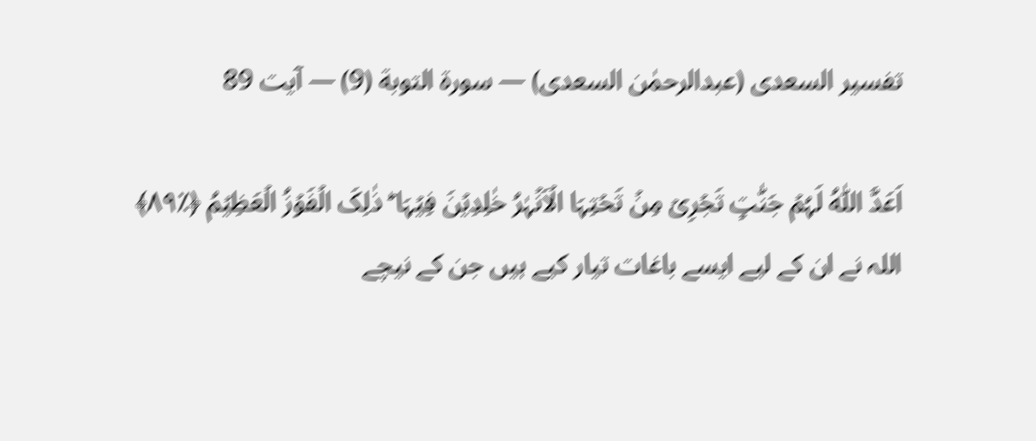تفسیر السعدی (عبدالرحمٰن السعدی) — سورۃ التوبة (9) — آیت 89

اَعَدَّ اللّٰہُ لَہُمۡ جَنّٰتٍ تَجۡرِیۡ مِنۡ تَحۡتِہَا الۡاَنۡہٰرُ خٰلِدِیۡنَ فِیۡہَا ؕ ذٰلِکَ الۡفَوۡزُ الۡعَظِیۡمُ ﴿٪۸۹﴾
اللہ نے ان کے لیے ایسے باغات تیار کیے ہیں جن کے نیچے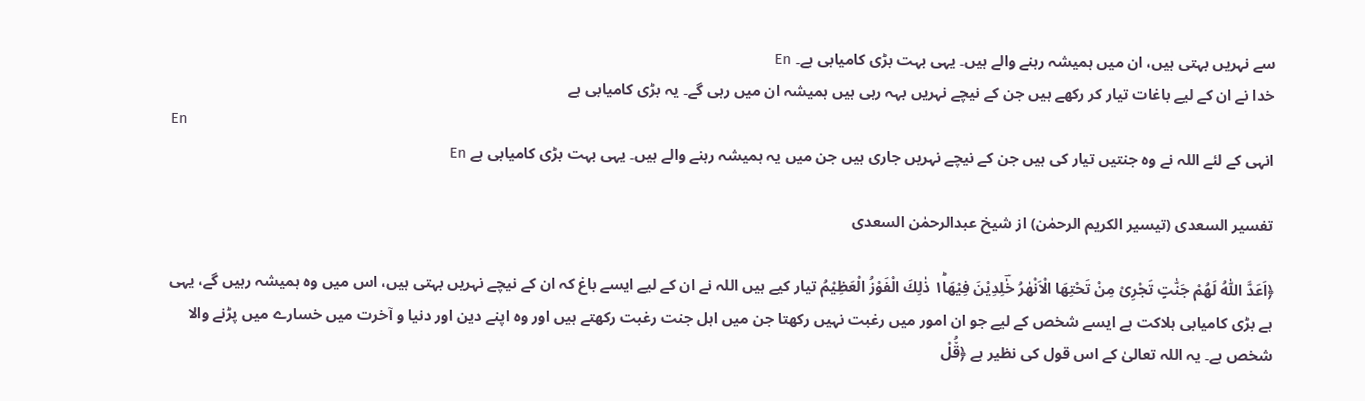سے نہریں بہتی ہیں، ان میں ہمیشہ رہنے والے ہیں۔ یہی بہت بڑی کامیابی ہے۔ En
خدا نے ان کے لیے باغات تیار کر رکھے ہیں جن کے نیچے نہریں بہہ رہی ہیں ہمیشہ ان میں رہی گے۔ یہ بڑی کامیابی ہے
En
انہی کے لئے اللہ نے وه جنتیں تیار کی ہیں جن کے نیچے نہریں جاری ہیں جن میں یہ ہمیشہ رہنے والے ہیں۔ یہی بہت بڑی کامیابی ہے En

تفسیر السعدی (تیسیر الکریم الرحمٰن) از شیخ عبدالرحمٰن السعدی

﴿اَعَدَّ اللّٰهُ لَهُمْ جَنّٰتٍ تَجْرِیْ مِنْ تَحْتِهَا الْاَنْهٰرُ خٰؔلِدِیْنَ فِیْهَا١ؕ ذٰلِكَ الْفَوْزُ الْعَظِیْمُ تیار کیے ہیں اللہ نے ان کے لیے ایسے باغ کہ ان کے نیچے نہریں بہتی ہیں، اس میں وہ ہمیشہ رہیں گے، یہی ہے بڑی کامیابی ہلاکت ہے ایسے شخص کے لیے جو ان امور میں رغبت نہیں رکھتا جن میں اہل جنت رغبت رکھتے ہیں اور وہ اپنے دین اور دنیا و آخرت میں خسارے میں پڑنے والا شخص ہے۔ یہ اللہ تعالیٰ کے اس قول کی نظیر ہے ﴿قُ٘لْ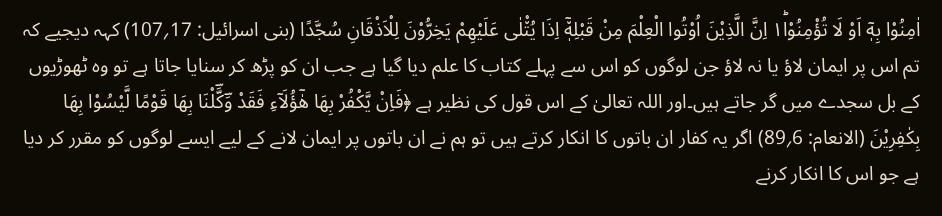اٰمِنُوْا بِهٖۤ اَوْ لَا تُؤْمِنُوْا١ؕ اِنَّ الَّذِیْنَ اُوْتُوا الْعِلْمَ مِنْ قَبْلِهٖ٘ۤ اِذَا یُتْ٘لٰى عَلَیْهِمْ یَخِرُّوْنَ لِلْاَذْقَانِ سُجَّدًا (بنی اسرائیل: 17؍107) کہہ دیجیے کہ تم اس پر ایمان لاؤ یا نہ لاؤ جن لوگوں کو اس سے پہلے کتاب کا علم دیا گیا ہے جب ان کو پڑھ کر سنایا جاتا ہے تو وہ ٹھوڑیوں کے بل سجدے میں گر جاتے ہیں۔اور اللہ تعالیٰ کے اس قول کی نظیر ہے ﴿فَاِنْ یَّكْفُرْ بِهَا هٰۤؤُلَآءِ فَقَدْ وَؔكَّؔلْنَا بِهَا قَوْمًا لَّیْسُوْا بِهَا بِكٰفِرِیْنَ (الانعام: 6؍89) اگر یہ کفار ان باتوں کا انکار کرتے ہیں تو ہم نے ان باتوں پر ایمان لانے کے لیے ایسے لوگوں کو مقرر کر دیا ہے جو اس کا انکار کرنے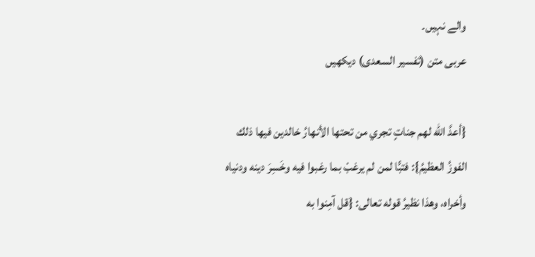والے نہیں۔
عربی متن (تفسیر السعدی) دیکھیں

{أعدَّ الله لهم جناتٍ تجري من تحتها الأنهارُ خالدين فيها ذلك الفوزُ العظيمُ}: فتبًّا لمن لم يرغبْ بما رغبوا فيه وخَسِرَ دينه ودنياه وأخراه، وهذا نظيرُ قوله تعالى: {قل آمِنوا به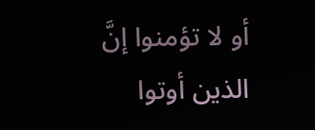أو لا تؤمنوا إنَّ الذين أوتوا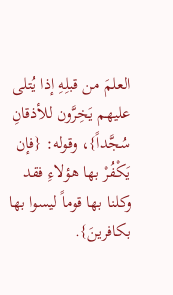العلمَ من قبلِهِ إذا يُتلى عليهم يَخِرَّون للأذقانِ سُجَّداً}، وقوله: {فإن يَكْفُرْ بها هؤلاءِ فقد وكلنا بها قوماً ليسوا بها بكافرينَ}.